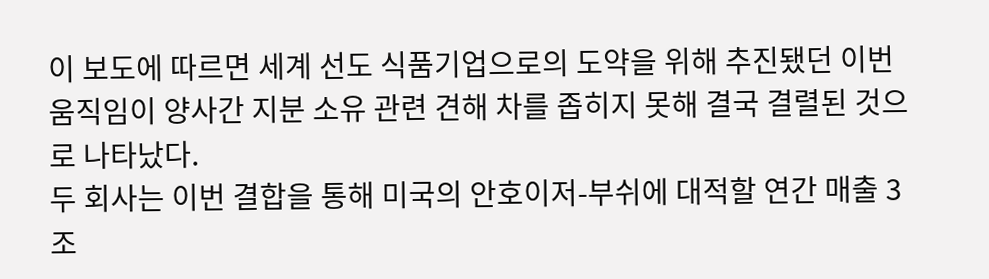이 보도에 따르면 세계 선도 식품기업으로의 도약을 위해 추진됐던 이번 움직임이 양사간 지분 소유 관련 견해 차를 좁히지 못해 결국 결렬된 것으로 나타났다.
두 회사는 이번 결합을 통해 미국의 안호이저-부쉬에 대적할 연간 매출 3조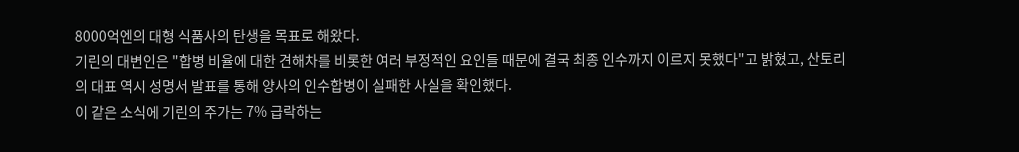8000억엔의 대형 식품사의 탄생을 목표로 해왔다.
기린의 대변인은 "합병 비율에 대한 견해차를 비롯한 여러 부정적인 요인들 때문에 결국 최종 인수까지 이르지 못했다"고 밝혔고, 산토리의 대표 역시 성명서 발표를 통해 양사의 인수합병이 실패한 사실을 확인했다.
이 같은 소식에 기린의 주가는 7% 급락하는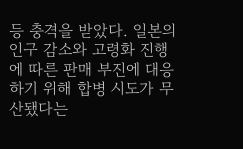등 충격을 받았다. 일본의 인구 감소와 고령화 진행에 따른 판매 부진에 대응하기 위해 합병 시도가 무산됐다는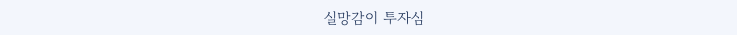실망감이 투자심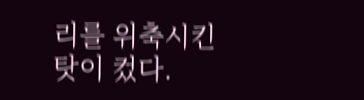리를 위축시킨 탓이 컸다.